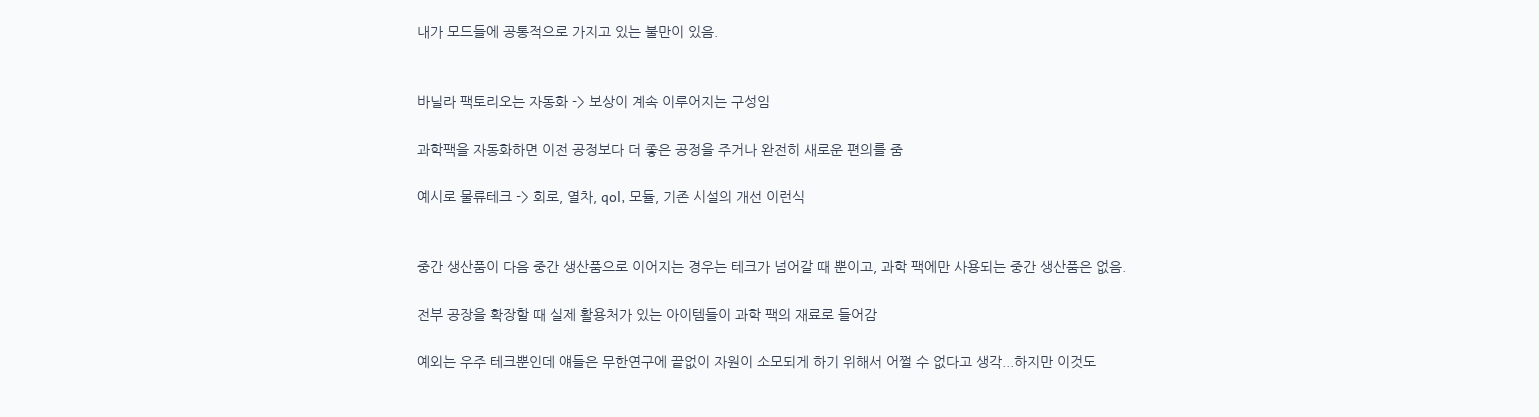내가 모드들에 공통적으로 가지고 있는 불만이 있음.


바닐라 팩토리오는 자동화 -> 보상이 계속 이루어지는 구성임

과학팩을 자동화하면 이전 공정보다 더 좋은 공정을 주거나 완전히 새로운 편의를 줌

예시로 물류테크 -> 회로, 열차, qol, 모듈, 기존 시설의 개선 이런식


중간 생산품이 다음 중간 생산품으로 이어지는 경우는 테크가 넘어갈 때 뿐이고, 과학 팩에만 사용되는 중간 생산품은 없음.

전부 공장을 확장할 때 실제 활용처가 있는 아이템들이 과학 팩의 재료로 들어감

예외는 우주 테크뿐인데 얘들은 무한연구에 끝없이 자원이 소모되게 하기 위해서 어쩔 수 없다고 생각...하지만 이것도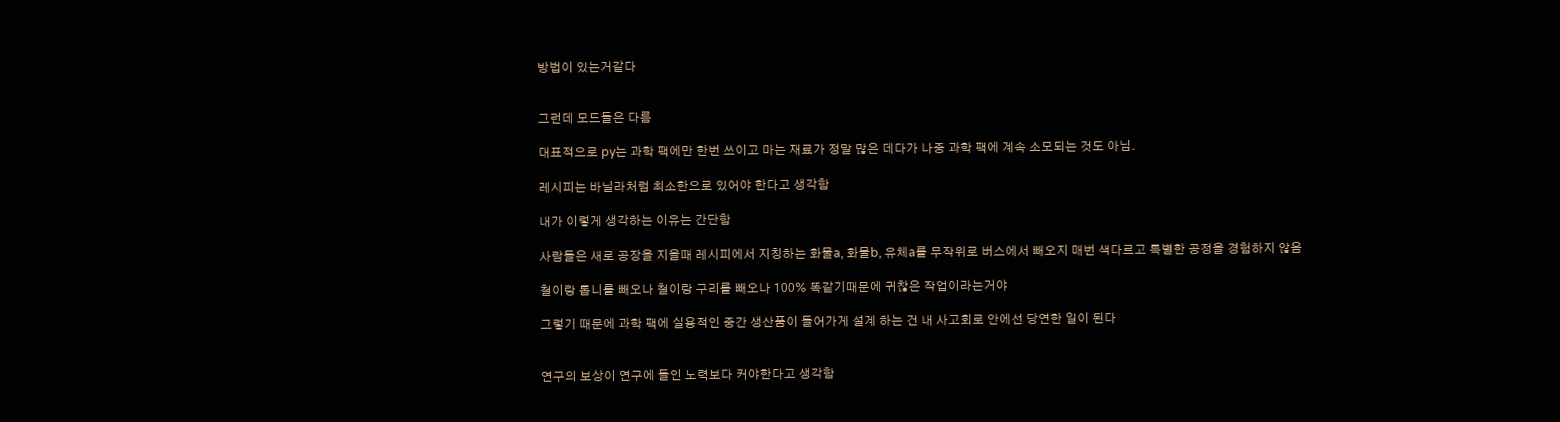방법이 있는거같다


그런데 모드들은 다름

대표적으로 py는 과학 팩에만 한번 쓰이고 마는 재료가 정말 많은 데다가 나중 과학 팩에 계속 소모되는 것도 아님.

레시피는 바닐라처럼 최소한으로 있어야 한다고 생각함

내가 이렇게 생각하는 이유는 간단함

사람들은 새로 공장을 지을때 레시피에서 지칭하는 화물a, 화물b, 유체a를 무작위로 버스에서 빼오지 매번 색다르고 특별한 공정을 경험하지 않음

철이랑 톱니를 빼오나 철이랑 구리를 빼오나 100% 똑같기때문에 귀찮은 작업이라는거야

그렇기 때문에 과학 팩에 실용적인 중간 생산품이 들어가게 설계 하는 건 내 사고회로 안에선 당연한 일이 된다


연구의 보상이 연구에 들인 노력보다 커야한다고 생각함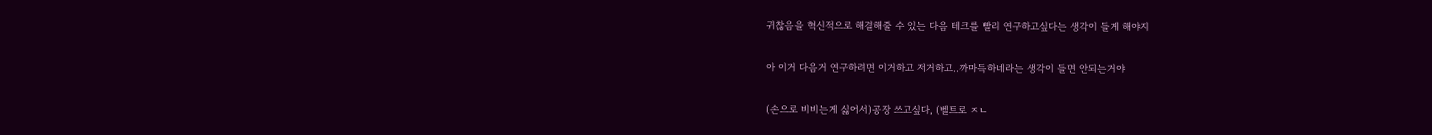귀찮음을 혁신적으로 해결해줄 수 있는 다음 테크를 빨리 연구하고싶다는 생각이 들게 해야지

아 이거 다음거 연구하려면 이거하고 저거하고..까마득하네라는 생각이 들면 안되는거야

(손으로 비비는게 싫어서)공장 쓰고싶다, (벨트로 ㅈㄴ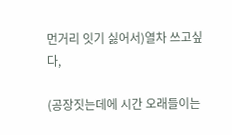먼거리 잇기 싫어서)열차 쓰고싶다,

(공장짓는데에 시간 오래들이는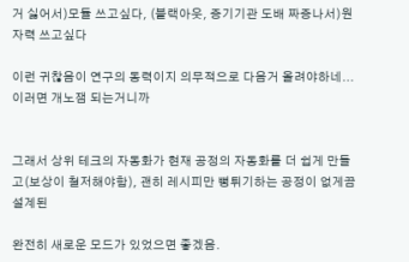거 싫어서)모듈 쓰고싶다, (블랙아웃, 증기기관 도배 짜증나서)원자력 쓰고싶다

이런 귀찮음이 연구의 동력이지 의무적으로 다음거 올려야하네...이러면 개노잼 되는거니까


그래서 상위 테크의 자동화가 현재 공정의 자동화를 더 쉽게 만들고(보상이 철저해야함), 괜히 레시피만 뻥튀기하는 공정이 없게끔 설계된

완전히 새로운 모드가 있었으면 좋겠음.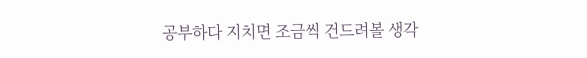공부하다 지치면 조금씩 건드려볼 생각